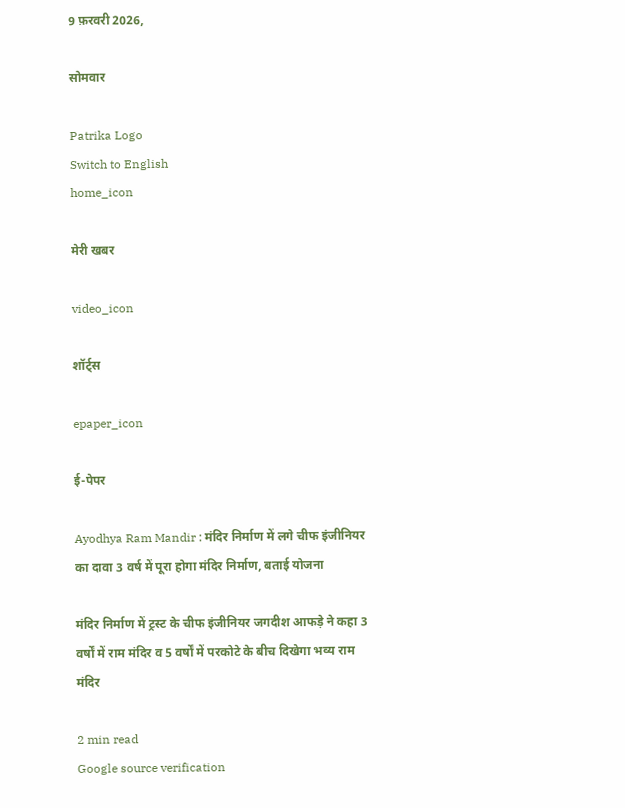9 फ़रवरी 2026,

सोमवार

Patrika Logo
Switch to English
home_icon

मेरी खबर

video_icon

शॉर्ट्स

epaper_icon

ई-पेपर

Ayodhya Ram Mandir : मंदिर निर्माण में लगे चीफ इंजीनियर का दावा 3 वर्ष में पूरा होगा मंदिर निर्माण, बताई योजना

मंदिर निर्माण में ट्रस्ट के चीफ इंजीनियर जगदीश आफड़े ने कहा 3 वर्षों में राम मंदिर व 5 वर्षों में परकोटे के बीच दिखेगा भव्य राम मंदिर

2 min read
Google source verification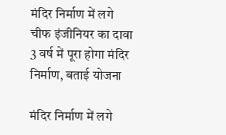मंदिर निर्माण में लगे चीफ इंजीनियर का दावा 3 वर्ष में पूरा होगा मंदिर निर्माण, बताई योजना

मंदिर निर्माण में लगे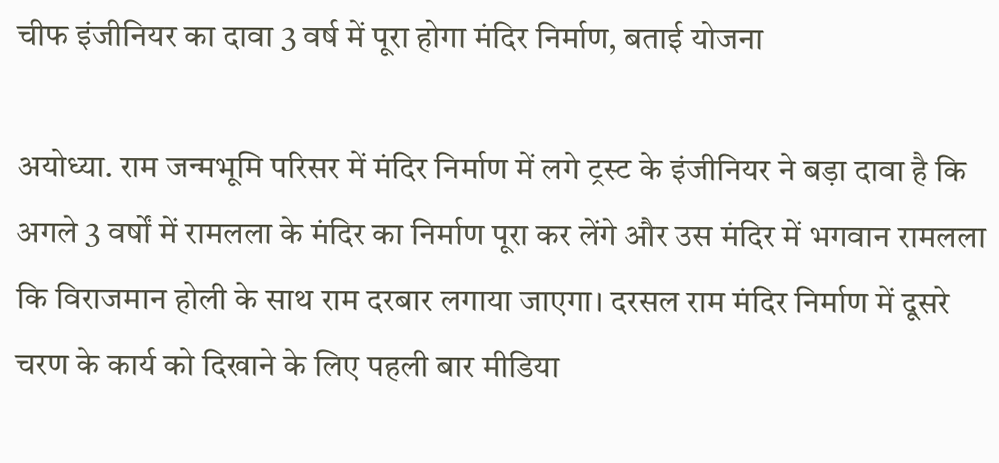चीफ इंजीनियर का दावा 3 वर्ष में पूरा होगा मंदिर निर्माण, बताई योजना

अयोध्या. राम जन्मभूमि परिसर में मंदिर निर्माण में लगे ट्रस्ट के इंजीनियर ने बड़ा दावा है कि अगले 3 वर्षों में रामलला के मंदिर का निर्माण पूरा कर लेंगे और उस मंदिर में भगवान रामलला कि विराजमान होली के साथ राम दरबार लगाया जाएगा। दरसल राम मंदिर निर्माण में दूसरे चरण के कार्य को दिखाने के लिए पहली बार मीडिया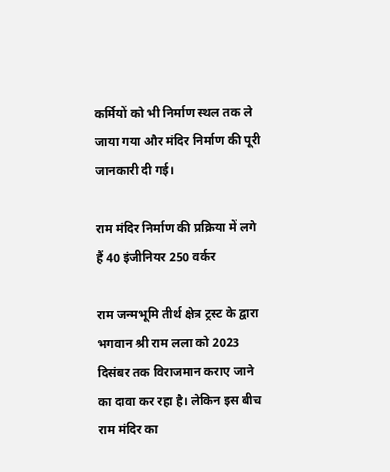कर्मियों को भी निर्माण स्थल तक ले जाया गया और मंदिर निर्माण की पूरी जानकारी दी गई।

राम मंदिर निर्माण की प्रक्रिया में लगे हैं 40 इंजीनियर 250 वर्कर

राम जन्मभूमि तीर्थ क्षेत्र ट्रस्ट के द्वारा भगवान श्री राम लला को 2023 दिसंबर तक विराजमान कराए जाने का दावा कर रहा है। लेकिन इस बीच राम मंदिर का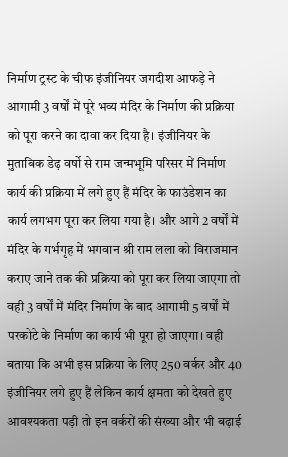निर्माण ट्रस्ट के चीफ इंजीनियर जगदीश आफड़े ने आगामी 3 वर्षों में पूरे भव्य मंदिर के निर्माण की प्रक्रिया को पूरा करने का दावा कर दिया है। इंजीनियर के मुताबिक डेढ़ वर्षो से राम जन्मभूमि परिसर में निर्माण कार्य की प्रक्रिया में लगे हुए हैं मंदिर के फाउंडेशन का कार्य लगभग पूरा कर लिया गया है। और आगे 2 वर्षों में मंदिर के गर्भगृह में भगवान श्री राम लला को विराजमान कराए जाने तक की प्रक्रिया को पूरा कर लिया जाएगा तो वही 3 वर्षों में मंदिर निर्माण के बाद आगामी 5 वर्षों में परकोटे के निर्माण का कार्य भी पूरा हो जाएगा। वही बताया कि अभी इस प्रक्रिया के लिए 250 वर्कर और 40 इंजीनियर लगे हुए हैं लेकिन कार्य क्षमता को देखते हुए आवश्यकता पड़ी तो इन वर्करों की संख्या और भी बढ़ाई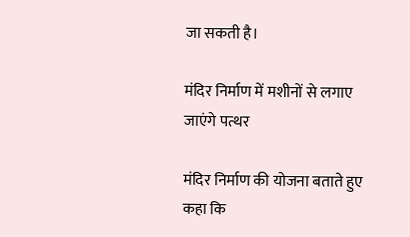जा सकती है।

मंदिर निर्माण में मशीनों से लगाए जाएंगे पत्थर

मंदिर निर्माण की योजना बताते हुए कहा कि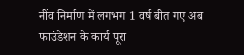नींव निर्माण में लगभग 1 वर्ष बीत गए अब फाउंडेशन के कार्य पूरा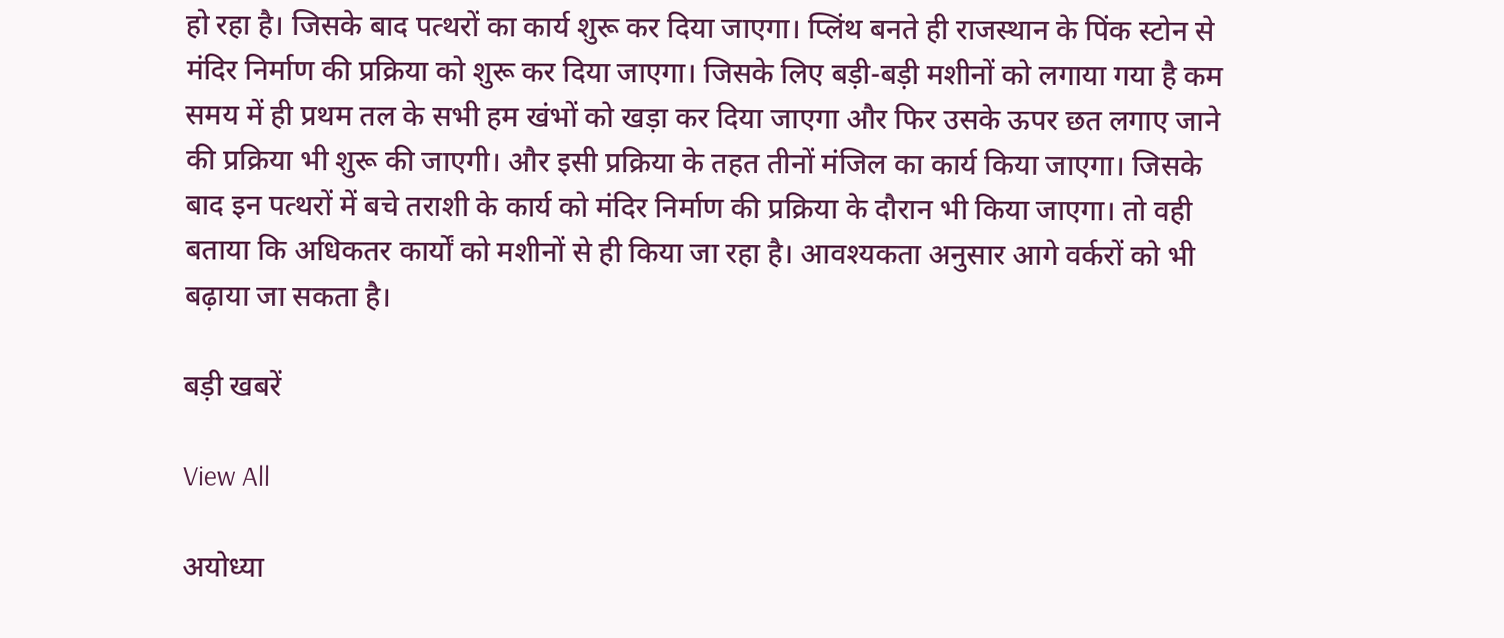हो रहा है। जिसके बाद पत्थरों का कार्य शुरू कर दिया जाएगा। प्लिंथ बनते ही राजस्थान के पिंक स्टोन से मंदिर निर्माण की प्रक्रिया को शुरू कर दिया जाएगा। जिसके लिए बड़ी-बड़ी मशीनों को लगाया गया है कम समय में ही प्रथम तल के सभी हम खंभों को खड़ा कर दिया जाएगा और फिर उसके ऊपर छत लगाए जाने की प्रक्रिया भी शुरू की जाएगी। और इसी प्रक्रिया के तहत तीनों मंजिल का कार्य किया जाएगा। जिसके बाद इन पत्थरों में बचे तराशी के कार्य को मंदिर निर्माण की प्रक्रिया के दौरान भी किया जाएगा। तो वही बताया कि अधिकतर कार्यों को मशीनों से ही किया जा रहा है। आवश्यकता अनुसार आगे वर्करों को भी बढ़ाया जा सकता है।

बड़ी खबरें

View All

अयोध्या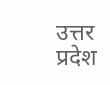उत्तर प्रदेश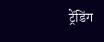ट्रेंडिंग